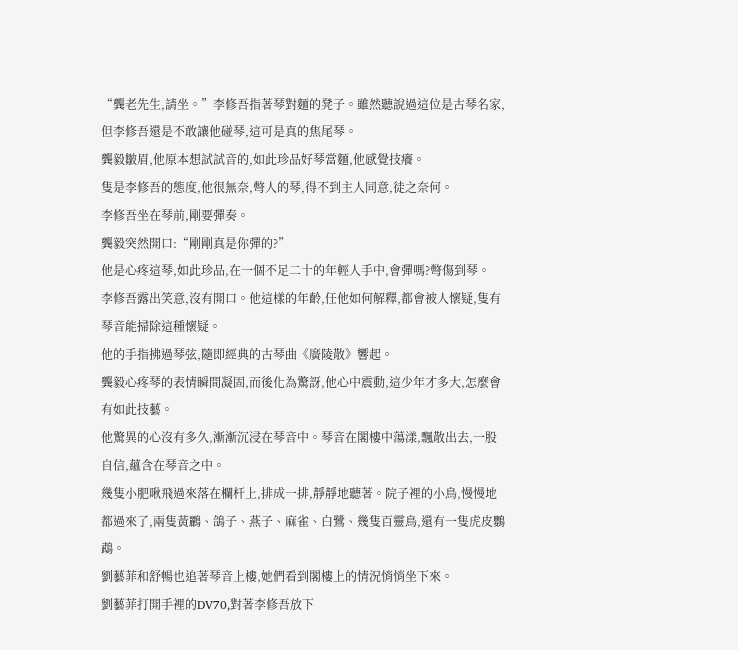“龔老先生,請坐。”李修吾指著琴對麵的凳子。雖然聽說過這位是古琴名家,但李修吾還是不敢讓他碰琴,這可是真的焦尾琴。
龔毅皺眉,他原本想試試音的,如此珍品好琴當麵,他感覺技癢。
隻是李修吾的態度,他很無奈,彆人的琴,得不到主人同意,徒之奈何。
李修吾坐在琴前,剛要彈奏。
龔毅突然開口:“剛剛真是你彈的?”
他是心疼這琴,如此珍品,在一個不足二十的年輕人手中,會彈嗎?彆傷到琴。
李修吾露出笑意,沒有開口。他這樣的年齡,任他如何解釋,都會被人懷疑,隻有琴音能掃除這種懷疑。
他的手指拂過琴弦,隨即經典的古琴曲《廣陵散》響起。
龔毅心疼琴的表情瞬間凝固,而後化為驚訝,他心中震動,這少年才多大,怎麼會有如此技藝。
他驚異的心沒有多久,漸漸沉浸在琴音中。琴音在閣樓中蕩漾,飄散出去,一股自信,蘊含在琴音之中。
幾隻小肥啾飛過來落在欄杆上,排成一排,靜靜地聽著。院子裡的小鳥,慢慢地都過來了,兩隻黃鸝、鴿子、燕子、麻雀、白鷺、幾隻百靈鳥,還有一隻虎皮鸚鵡。
劉藝菲和舒暢也追著琴音上樓,她們看到閣樓上的情況悄悄坐下來。
劉藝菲打開手裡的DV70,對著李修吾放下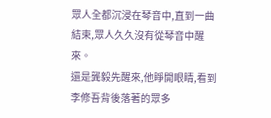眾人全都沉浸在琴音中,直到一曲結束,眾人久久沒有從琴音中醒來。
還是龔毅先醒來,他睜開眼睛,看到李修吾背後落著的眾多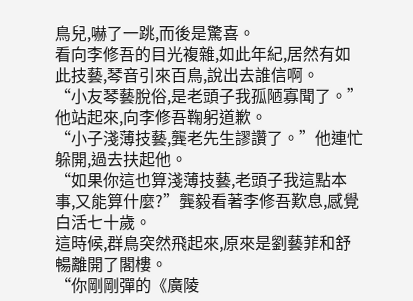鳥兒,嚇了一跳,而後是驚喜。
看向李修吾的目光複雜,如此年紀,居然有如此技藝,琴音引來百鳥,說出去誰信啊。
“小友琴藝脫俗,是老頭子我孤陋寡聞了。”他站起來,向李修吾鞠躬道歉。
“小子淺薄技藝,龔老先生謬讚了。”他連忙躲開,過去扶起他。
“如果你這也算淺薄技藝,老頭子我這點本事,又能算什麼?”龔毅看著李修吾歎息,感覺白活七十歲。
這時候,群鳥突然飛起來,原來是劉藝菲和舒暢離開了閣樓。
“你剛剛彈的《廣陵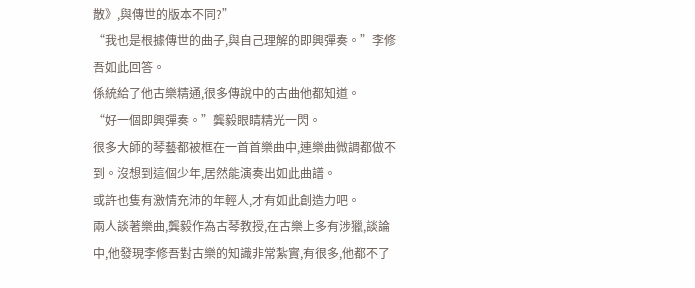散》,與傳世的版本不同?”
“我也是根據傳世的曲子,與自己理解的即興彈奏。”李修吾如此回答。
係統給了他古樂精通,很多傳說中的古曲他都知道。
“好一個即興彈奏。”龔毅眼睛精光一閃。
很多大師的琴藝都被框在一首首樂曲中,連樂曲微調都做不到。沒想到這個少年,居然能演奏出如此曲譜。
或許也隻有激情充沛的年輕人,才有如此創造力吧。
兩人談著樂曲,龔毅作為古琴教授,在古樂上多有涉獵,談論中,他發現李修吾對古樂的知識非常紮實,有很多,他都不了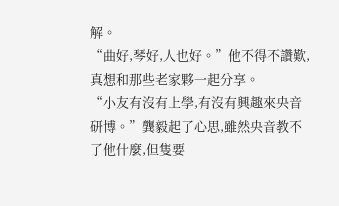解。
“曲好,琴好,人也好。”他不得不讚歎,真想和那些老家夥一起分享。
“小友有沒有上學,有沒有興趣來央音研博。”龔毅起了心思,雖然央音教不了他什麼,但隻要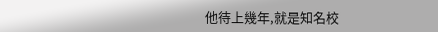他待上幾年,就是知名校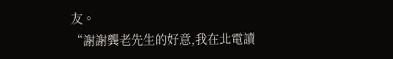友。
“謝謝龔老先生的好意,我在北電讀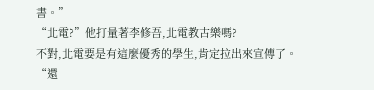書。”
“北電?”他打量著李修吾,北電教古樂嗎?
不對,北電要是有這麼優秀的學生,肯定拉出來宣傳了。
“還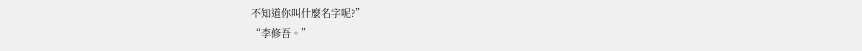不知道你叫什麼名字呢?”
“李修吾。”